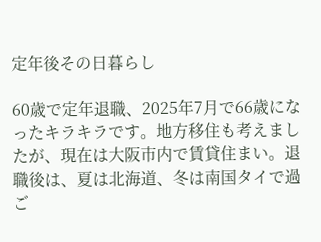定年後その日暮らし

60歳で定年退職、2025年7月で66歳になったキラキラです。地方移住も考えましたが、現在は大阪市内で賃貸住まい。退職後は、夏は北海道、冬は南国タイで過ご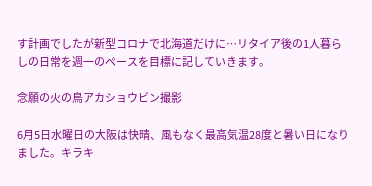す計画でしたが新型コロナで北海道だけに…リタイア後の1人暮らしの日常を週一のペースを目標に記していきます。

念願の火の鳥アカショウビン撮影

6月5日水曜日の大阪は快晴、風もなく最高気温28度と暑い日になりました。キラキ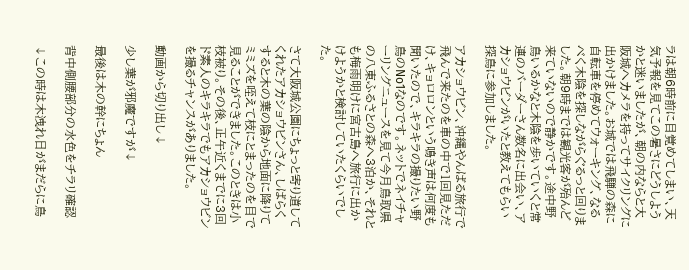ラは朝6時前に目覚めてしまい、天気予報を見てこの暑さにどうしようかと迷いましたが、朝の内ならと大阪城へカメラを持ってサイクリングに出かけました。お城では飛騨の森に自転車を停めてウォーキング、なるべく木陰を探しながらぐるっと回りました。朝9時までは観光客が殆んど来ていないので静かです。途中野鳥いるかなと木陰を歩いていくと常連のバーダーさん数名に出会い、アカショウビンがいたと教えてもらい探鳥に参加しました。

アカショウビン、沖縄やんばる旅行で飛んで来たのを車の中で1回見ただけ、キョロロンという鳴き声は何度も聞いたので、キラキラの撮りたい野鳥のNo1なのです。ネットでネイチャーリングニュースを見て今月鳥取県の八東ふるさとの森へ3泊か、それとも梅雨明けに宮古島へ旅行に出かけようかと検討していたくらいでした。

さて大阪城公園にちょっと寄り道してくれたアカショウビンさん、しばらくすると木の葉の陰から地面に降りてミミズを咥えて枝にとまったのを目で見ることができました。このときは小枝被り。その後、正午近くまでに3回ド素人のキラキラでもアカショウビンを撮るチャンスがありました。

動画から切り出し↓

少し葉が邪魔ですが↓

最後は木の幹にちょん

背中側腰部分の水色をチラリ確認

↓この時は木洩れ日がまだらに鳥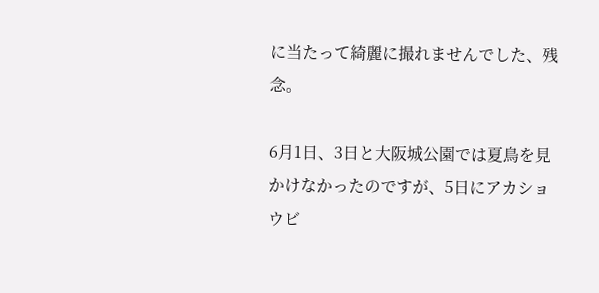に当たって綺麗に撮れませんでした、残念。

6月1日、3日と大阪城公園では夏鳥を見かけなかったのですが、5日にアカショウビ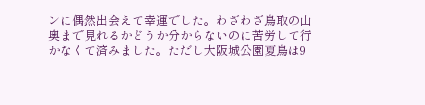ンに偶然出会えて幸運でした。わざわざ鳥取の山奥まで見れるかどうか分からないのに苦労して行かなくて済みました。ただし大阪城公園夏鳥は9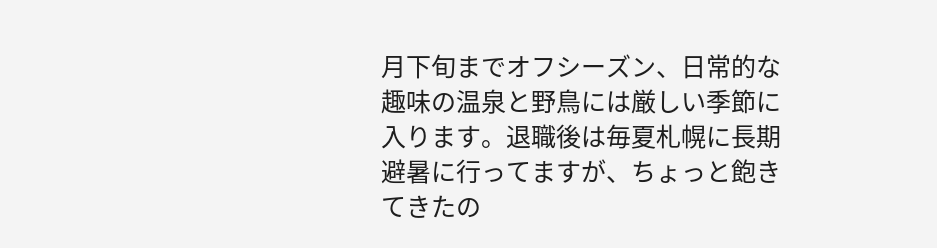月下旬までオフシーズン、日常的な趣味の温泉と野鳥には厳しい季節に入ります。退職後は毎夏札幌に長期避暑に行ってますが、ちょっと飽きてきたの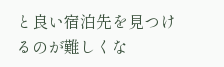と良い宿泊先を見つけるのが難しくな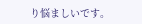り悩ましいです。